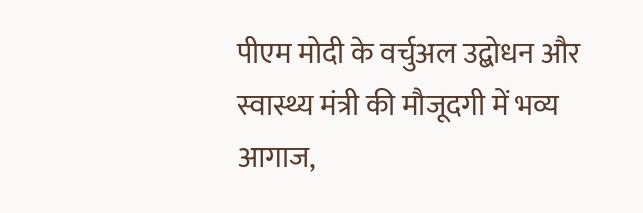पीएम मोदी के वर्चुअल उद्बोधन और स्वास्थ्य मंत्री की मौजूदगी में भव्य आगाज,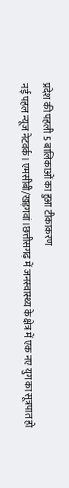प्रदेश की पहली 5 बालिकाओं का हुआ टीकाकरण
नई पहल न्यूज नेटवर्क। एमसीबी/खड़गवां।छत्तीसगढ़ में जनस्वास्थ्य के क्षेत्र में एक नए युग का सूत्रपात हो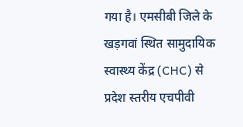गया है। एमसीबी जिले के खड़गवां स्थित सामुदायिक स्वास्थ्य केंद्र (CHC) से प्रदेश स्तरीय एचपीवी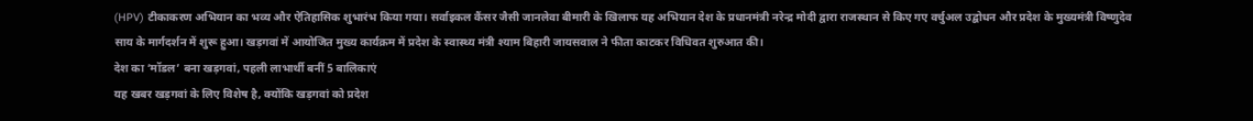(HPV) टीकाकरण अभियान का भव्य और ऐतिहासिक शुभारंभ किया गया। सर्वाइकल कैंसर जैसी जानलेवा बीमारी के खिलाफ यह अभियान देश के प्रधानमंत्री नरेन्द्र मोदी द्वारा राजस्थान से किए गए वर्चुअल उद्बोधन और प्रदेश के मुख्यमंत्री विष्णुदेव साय के मार्गदर्शन में शुरू हुआ। खड़गवां में आयोजित मुख्य कार्यक्रम में प्रदेश के स्वास्थ्य मंत्री श्याम बिहारी जायसवाल ने फीता काटकर विधिवत शुरुआत की।
देश का ‘मॉडल’ बना खड़गवां, पहली लाभार्थी बनीं 5 बालिकाएं
यह खबर खड़गवां के लिए विशेष है, क्योंकि खड़गवां को प्रदेश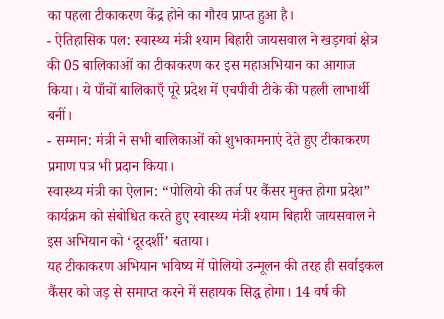का पहला टीकाकरण केंद्र होने का गौरव प्राप्त हुआ है।
- ऐतिहासिक पल: स्वास्थ्य मंत्री श्याम बिहारी जायसवाल ने खड़गवां क्षेत्र की 05 बालिकाओं का टीकाकरण कर इस महाअभियान का आगाज किया। ये पाँचों बालिकाएँ पूरे प्रदेश में एचपीवी टीके की पहली लाभार्थी बनीं।
- सम्मान: मंत्री ने सभी बालिकाओं को शुभकामनाएं देते हुए टीकाकरण प्रमाण पत्र भी प्रदान किया।
स्वास्थ्य मंत्री का ऐलान: “पोलियो की तर्ज पर कैंसर मुक्त होगा प्रदेश”
कार्यक्रम को संबोधित करते हुए स्वास्थ्य मंत्री श्याम बिहारी जायसवाल ने इस अभियान को ‘दूरदर्शी’ बताया।
यह टीकाकरण अभियान भविष्य में पोलियो उन्मूलन की तरह ही सर्वाइकल कैंसर को जड़ से समाप्त करने में सहायक सिद्ध होगा। 14 वर्ष की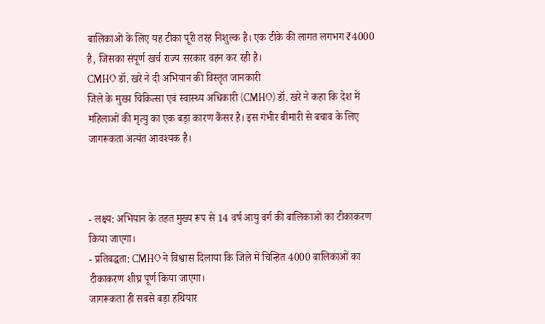बालिकाओं के लिए यह टीका पूरी तरह निशुल्क है। एक टीके की लागत लगभग ₹4000 है, जिसका संपूर्ण खर्च राज्य सरकार वहन कर रही है।
CMHO डॉ. खरे ने दी अभियान की विस्तृत जानकारी
जिले के मुख्य चिकित्सा एवं स्वास्थ्य अधिकारी (CMHO) डॉ. खरे ने कहा कि देश में महिलाओं की मृत्यु का एक बड़ा कारण कैंसर है। इस गंभीर बीमारी से बचाव के लिए जागरूकता अत्यंत आवश्यक है।



- लक्ष्य: अभियान के तहत मुख्य रूप से 14 वर्ष आयु वर्ग की बालिकाओं का टीकाकरण किया जाएगा।
- प्रतिबद्धता: CMHO ने विश्वास दिलाया कि जिले में चिन्हित 4000 बालिकाओं का टीकाकरण शीघ्र पूर्ण किया जाएगा।
जागरूकता ही सबसे बड़ा हथियार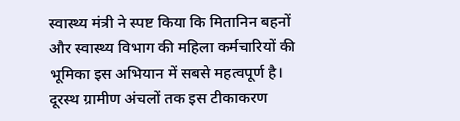स्वास्थ्य मंत्री ने स्पष्ट किया कि मितानिन बहनों और स्वास्थ्य विभाग की महिला कर्मचारियों की भूमिका इस अभियान में सबसे महत्वपूर्ण है। दूरस्थ ग्रामीण अंचलों तक इस टीकाकरण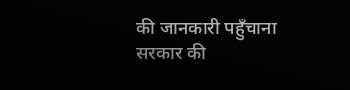की जानकारी पहुँचाना सरकार की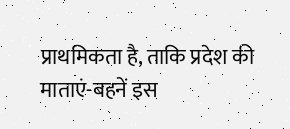प्राथमिकता है, ताकि प्रदेश की माताएं-बहनें इस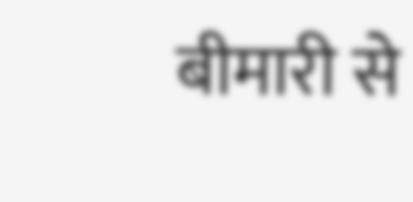बीमारी से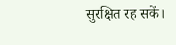सुरक्षित रह सकें।